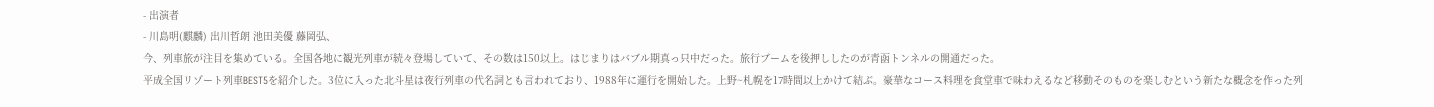- 出演者
- 川島明(麒麟) 出川哲朗 池田美優 藤岡弘、
今、列車旅が注目を集めている。全国各地に観光列車が続々登場していて、その数は150以上。はじまりはバブル期真っ只中だった。旅行ブームを後押ししたのが青函トンネルの開通だった。
平成全国リゾート列車BEST5を紹介した。3位に入った北斗星は夜行列車の代名詞とも言われており、1988年に運行を開始した。上野~札幌を17時間以上かけて結ぶ。豪華なコース料理を食堂車で味わえるなど移動そのものを楽しむという新たな概念を作った列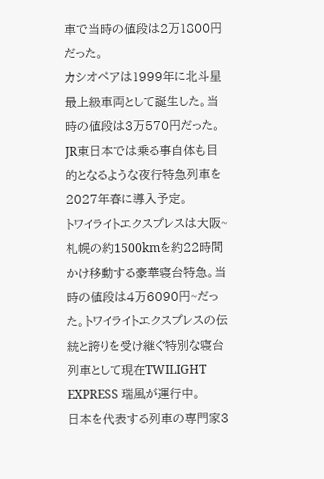車で当時の値段は2万1800円だった。
カシオペアは1999年に北斗星最上級車両として誕生した。当時の値段は3万570円だった。JR東日本では乗る事自体も目的となるような夜行特急列車を2027年春に導入予定。
トワイライトエクスプレスは大阪~札幌の約1500kmを約22時間かけ移動する豪華寝台特急。当時の値段は4万6090円~だった。トワイライトエクスプレスの伝統と誇りを受け継ぐ特別な寝台列車として現在TWILIGHT EXPRESS 瑞風が運行中。
日本を代表する列車の専門家3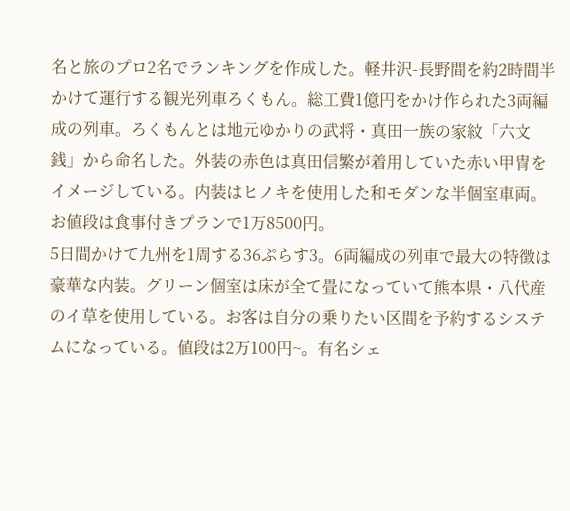名と旅のプロ2名でランキングを作成した。軽井沢-長野間を約2時間半かけて運行する観光列車ろくもん。総工費1億円をかけ作られた3両編成の列車。ろくもんとは地元ゆかりの武将・真田一族の家紋「六文銭」から命名した。外装の赤色は真田信繁が着用していた赤い甲冑をイメージしている。内装はヒノキを使用した和モダンな半個室車両。お値段は食事付きプランで1万8500円。
5日間かけて九州を1周する36ぷらす3。6両編成の列車で最大の特徴は豪華な内装。グリーン個室は床が全て畳になっていて熊本県・八代産のイ草を使用している。お客は自分の乗りたい区間を予約するシステムになっている。値段は2万100円~。有名シェ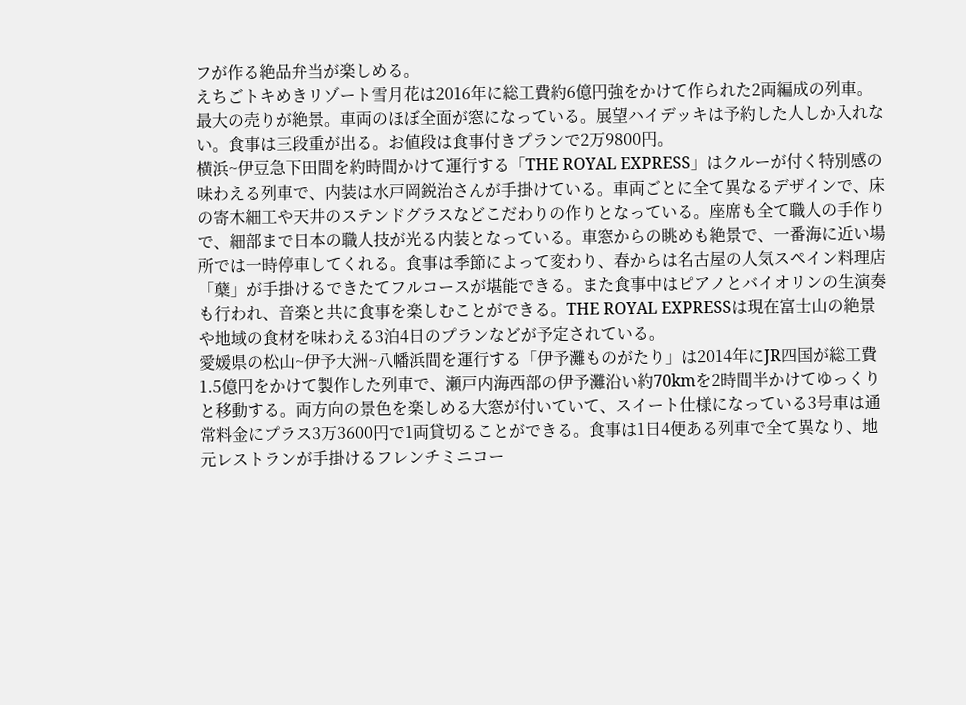フが作る絶品弁当が楽しめる。
えちごトキめきリゾート雪月花は2016年に総工費約6億円強をかけて作られた2両編成の列車。最大の売りが絶景。車両のほぼ全面が窓になっている。展望ハイデッキは予約した人しか入れない。食事は三段重が出る。お値段は食事付きプランで2万9800円。
横浜~伊豆急下田間を約時間かけて運行する「THE ROYAL EXPRESS」はクルーが付く特別感の味わえる列車で、内装は水戸岡鋭治さんが手掛けている。車両ごとに全て異なるデザインで、床の寄木細工や天井のステンドグラスなどこだわりの作りとなっている。座席も全て職人の手作りで、細部まで日本の職人技が光る内装となっている。車窓からの眺めも絶景で、一番海に近い場所では一時停車してくれる。食事は季節によって変わり、春からは名古屋の人気スペイン料理店「蘖」が手掛けるできたてフルコースが堪能できる。また食事中はピアノとバイオリンの生演奏も行われ、音楽と共に食事を楽しむことができる。THE ROYAL EXPRESSは現在富士山の絶景や地域の食材を味わえる3泊4日のプランなどが予定されている。
愛媛県の松山~伊予大洲~八幡浜間を運行する「伊予灘ものがたり」は2014年にJR四国が総工費1.5億円をかけて製作した列車で、瀬戸内海西部の伊予灘沿い約70kmを2時間半かけてゆっくりと移動する。両方向の景色を楽しめる大窓が付いていて、スイート仕様になっている3号車は通常料金にプラス3万3600円で1両貸切ることができる。食事は1日4便ある列車で全て異なり、地元レストランが手掛けるフレンチミニコー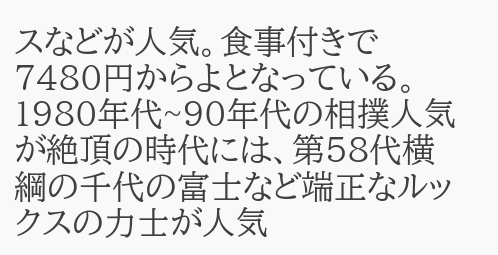スなどが人気。食事付きで7480円からよとなっている。
1980年代~90年代の相撲人気が絶頂の時代には、第58代横綱の千代の富士など端正なルックスの力士が人気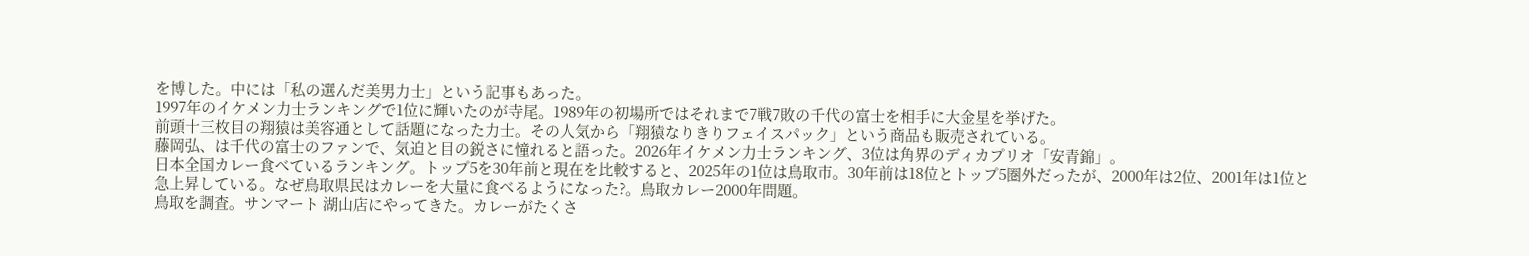を博した。中には「私の選んだ美男力士」という記事もあった。
1997年のイケメン力士ランキングで1位に輝いたのが寺尾。1989年の初場所ではそれまで7戦7敗の千代の富士を相手に大金星を挙げた。
前頭十三枚目の翔猿は美容通として話題になった力士。その人気から「翔猿なりきりフェイスパック」という商品も販売されている。
藤岡弘、は千代の富士のファンで、気迫と目の鋭さに憧れると語った。2026年イケメン力士ランキング、3位は角界のディカプリオ「安青錦」。
日本全国カレー食べているランキング。トップ5を30年前と現在を比較すると、2025年の1位は鳥取市。30年前は18位とトップ5圏外だったが、2000年は2位、2001年は1位と急上昇している。なぜ鳥取県民はカレーを大量に食べるようになった?。鳥取カレー2000年問題。
鳥取を調査。サンマート 湖山店にやってきた。カレーがたくさ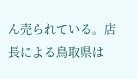ん売られている。店長による鳥取県は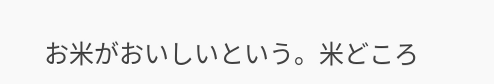お米がおいしいという。米どころ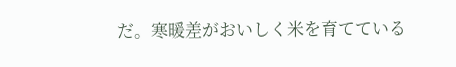だ。寒暖差がおいしく米を育てている